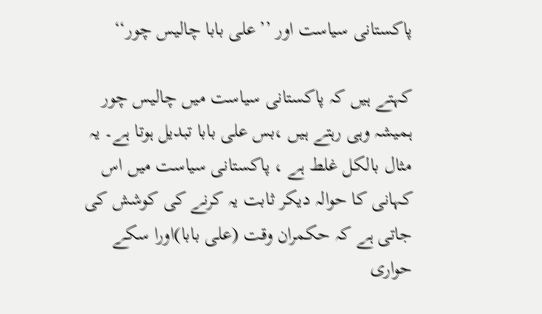پاکستانی سیاست اور ’’علی بابا چالیس چور‘‘

کہتے ہیں کہ پاکستانی سیاست میں چالیس چور ہمیشہ وہی رہتے ہیں ،بس علی بابا تبدیل ہوتا ہے۔ یہ مثال بالکل غلط ہے ، پاکستانی سیاست میں اس کہانی کا حوالہ دیکر ثابت یہ کرنے کی کوشش کی جاتی ہے کہ حکمران وقت (علی بابا)اورا سکے حواری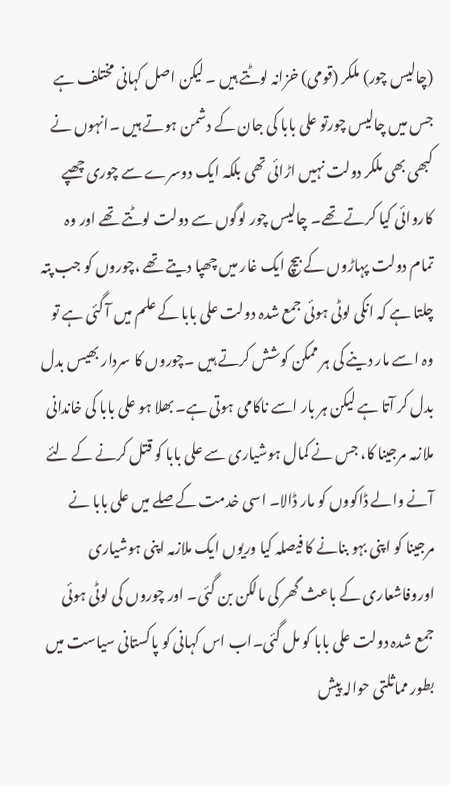(چالیس چور) ملکر (قومی) خزانہ لوٹتے ہیں ۔ لیکن اصل کہانی مختلف ہے جس میں چالیس چورتو علی بابا کی جان کے دشمن ہوتے ہیں ۔انہوں نے کبھی بھی ملکر دولت نہیں اڑائی تھی بلکہ ایک دوسرے سے چوری چھپے کاروائی کیا کرتے تھے۔ چالیس چور لوگوں سے دولت لوٹتے تھے اور وہ تمام دولت پہاڑوں کے بیچ ایک غار میں چھپا دیتے تھے ،چوروں کو جب پتہ چلتا ہے کہ انکی لوٹی ہوئی جمع شدہ دولت علی بابا کے علم میں آ گئی ہے تو وہ اسے مار دینے کی ہر ممکن کوشش کرتے ہیں ۔چوروں کا سردار بھیس بدل بدل کر آتا ہے لیکن ہر بار اسے ناکامی ہوتی ہے۔ بھلا ہو علی بابا کی خاندانی ملازمہ مرجینا کا، جس نے کمال ہوشیاری سے علی بابا کو قتل کرنے کے لئے آنے والے ڈاکووں کو مار ڈالا۔ اسی خدمت کے صلے میں علی بابا نے مرجینا کو اپنی بہو بنانے کا فیصلہ کیا وریوں ایک ملازمہ اپنی ہوشیاری اوروفاشعاری کے باعث گھر کی مالکن بن گئی۔ اور چوروں کی لوٹی ہوئی جمع شدہ دولت علی بابا کو مل گئی۔اب اس کہانی کو پاکستانی سیاست میں بطور مماثلتی حوالہ پیش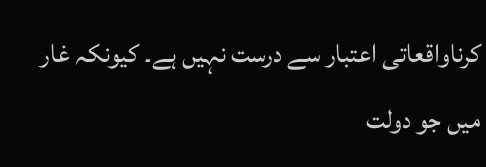کرناواقعاتی اعتبار سے درست نہیں ہے۔ کیونکہ غار میں جو دولت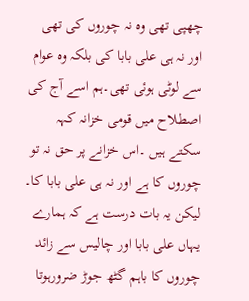چھپی تھی وہ نہ چوروں کی تھی اور نہ ہی علی بابا کی بلکہ وہ عوام سے لوٹی ہوئی تھی۔ہم اسے آج کی اصطلاح میں قومی خزانہ کہہ سکتے ہیں ۔اس خزانے پر حق نہ تو چوروں کا ہے اور نہ ہی علی بابا کا۔ لیکن یہ بات درست ہے کہ ہمارے یہاں علی بابا اور چالیس سے زائد چوروں کا باہم گٹھ جوڑ ضرورہوتا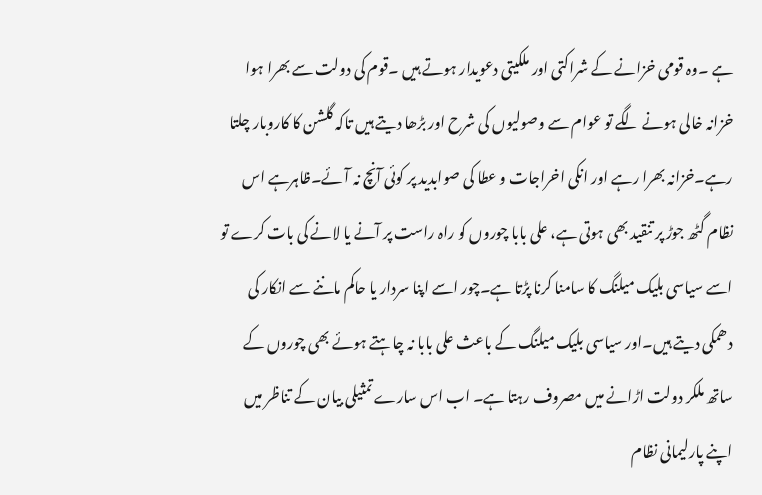ہے ۔وہ قومی خزانے کے شراکتی اور ملکیتی دعویدار ہوتے ہیں ۔قوم کی دولت سے بھرا ہوا خزانہ خالی ہونے لگے تو عوام سے وصولیوں کی شرح اور بڑھا دیتے ہیں تاکہ گلشن کا کاروبار چلتا رہے۔خزانہ بھرا رہے اور انکی اخراجات و عطا کی صوابدید پر کوئی آنچ نہ آئے۔ظاہرہے اس نظام گٹھ جوڑ پر تنقید بھی ہوتی ہے، علی بابا چوروں کو راہ راست پر آنے یا لانے کی بات کرے تو اسے سیاسی بلیک میلنگ کا سامنا کرنا پڑتا ہے۔چور اسے اپنا سردار یا حاکم ماننے سے انکار کی دھمکی دیتے ہیں۔اور سیاسی بلیک میلنگ کے باعث علی بابا نہ چاہتے ہوئے بھی چوروں کے ساتھ ملکر دولت اڑانے میں مصروف رہتا ہے۔ اب اس سارے تمثیلی بیان کے تناظر میں اپنے پارلیمانی نظام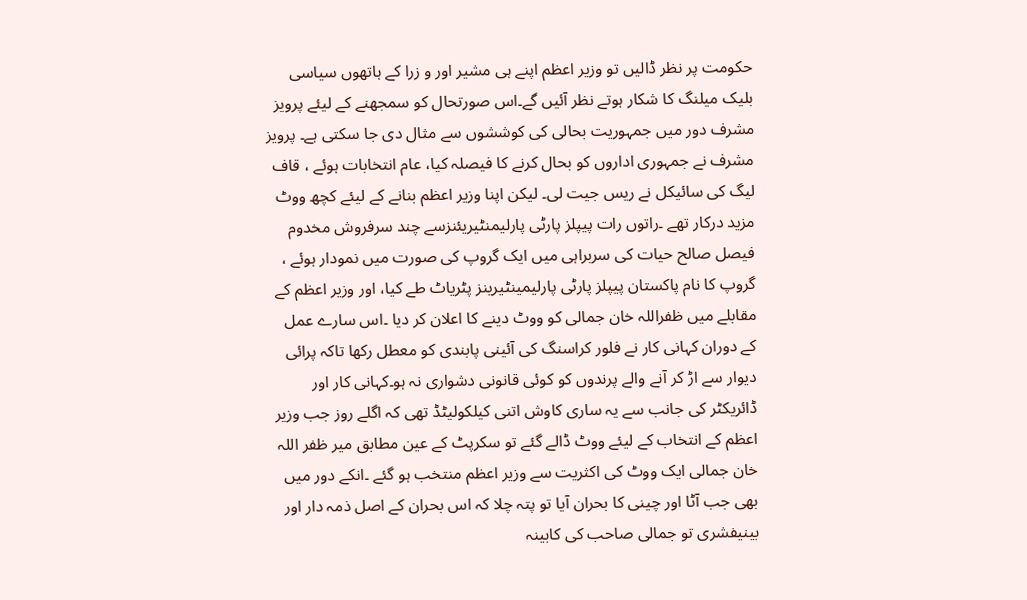حکومت پر نظر ڈالیں تو وزیر اعظم اپنے ہی مشیر اور و زرا کے ہاتھوں سیاسی بلیک میلنگ کا شکار ہوتے نظر آئیں گے۔اس صورتحال کو سمجھنے کے لیئے پرویز مشرف دور میں جمہوریت بحالی کی کوششوں سے مثال دی جا سکتی ہے۔ پرویز مشرف نے جمہوری اداروں کو بحال کرنے کا فیصلہ کیا، عام انتخابات ہوئے ، قاف لیگ کی سائیکل نے ریس جیت لی۔ لیکن اپنا وزیر اعظم بنانے کے لیئے کچھ ووٹ مزید درکار تھے ۔راتوں رات پیپلز پارٹی پارلیمنٹیریئنزسے چند سرفروش مخدوم فیصل صالح حیات کی سربراہی میں ایک گروپ کی صورت میں نمودار ہوئے ، گروپ کا نام پاکستان پیپلز پارٹی پارلیمینٹیرینز پٹریاٹ طے کیا، اور وزیر اعظم کے مقابلے میں ظفراللہ خان جمالی کو ووٹ دینے کا اعلان کر دیا ۔اس سارے عمل کے دوران کہانی کار نے فلور کراسنگ کی آئینی پابندی کو معطل رکھا تاکہ پرائی دیوار سے اڑ کر آنے والے پرندوں کو کوئی قانونی دشواری نہ ہو۔کہانی کار اور ڈائریکٹر کی جانب سے یہ ساری کاوش اتنی کیلکولیٹڈ تھی کہ اگلے روز جب وزیر اعظم کے انتخاب کے لیئے ووٹ ڈالے گئے تو سکرپٹ کے عین مطابق میر ظفر اللہ خان جمالی ایک ووٹ کی اکثریت سے وزیر اعظم منتخب ہو گئے ۔انکے دور میں بھی جب آٹا اور چینی کا بحران آیا تو پتہ چلا کہ اس بحران کے اصل ذمہ دار اور بینیفشری تو جمالی صاحب کی کابینہ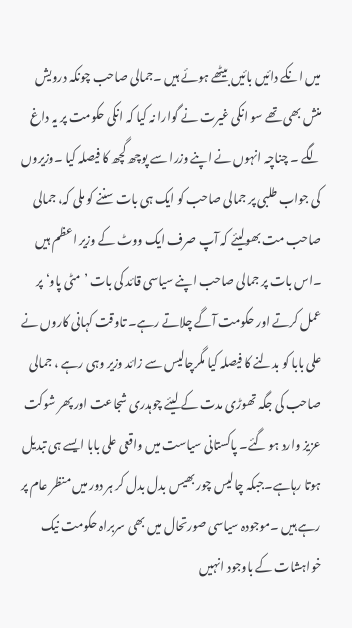میں انکے دائیں بائیں بیٹھے ہوئے ہیں ۔جمالی صاحب چونکہ درویش منش بھی تھے سو انکی غیرت نے گوارا نہ کیا کہ انکی حکومت پر یہ داغ لگے ۔ چناچہ انہوں نے اپنے وزرا سے پوچھ گچھ کا فیصلہ کیا ۔وزیروں کی جواب طلبی پر جمالی صاحب کو ایک ہی بات سننے کو ملی کہ، جمالی صاحب مت بھولیئے کہ آپ صرف ایک ووٹ کے وزیر اعظم ہیں ۔اس بات پر جمالی صاحب اپنے سیاسی قائد کی بات ’مٹی پاو‘ پر عمل کرتے اور حکومت آگے چلاتے رہے۔ تاوقت کہانی کاروں نے علی بابا کو بدلنے کا فیصلہ کیا مگرچالیس سے زائد وزیر وہی رہے ، جمالی صاحب کی جگہ تھوڑی مدت کے لیئے چوہدری شجاعت اور پھر شوکت عزیز وارد ہو گئے۔ پاکستانی سیاست میں واقعی علی بابا ایسے ہی تبدیل ہوتا رہاہے۔جبکہ چالیس چور بھیس بدل بدل کر ہر دور میں منظر عام پر رہے ہیں ۔موجودہ سیاسی صورتحال میں بھی سربراہ حکومت نیک خواہشات کے باوجود انہیں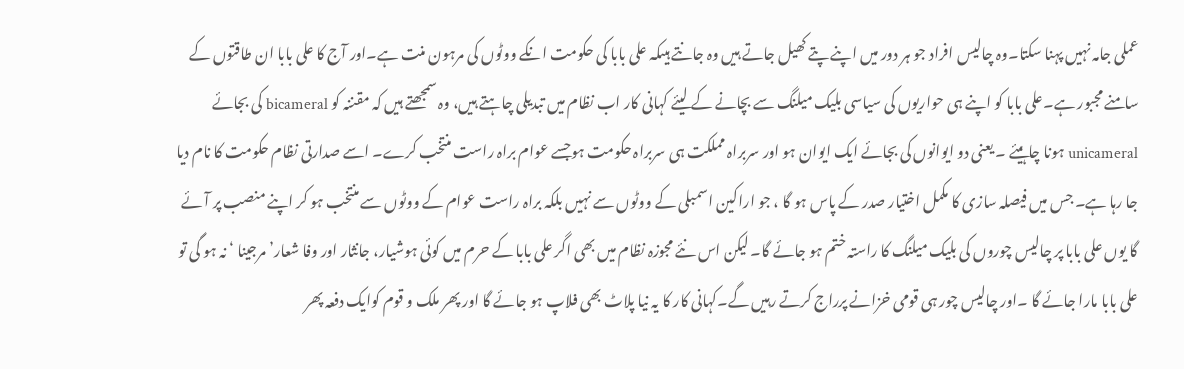عملی جامہ نہیں پہنا سکتا۔وہ چالیس افراد جو ہر دور میں اپنے پتے کھیل جاتے ہیں وہ جانتے ہیںکہ علی بابا کی حکومت انکے ووٹوں کی مرہون منت ہے۔اور آج کا علی بابا ان طاقتوں کے سامنے مجبور ہے۔علی بابا کو اپنے ہی حواریوں کی سیاسی بلیک میلنگ سے بچانے کے لیئے کہانی کار اب نظام میں تبدیلی چاہتے ہیں، وہ سمجھتے ہیں کہ مقننہ کو bicameral کی بجائے unicameral ہونا چاہیئے ۔ یعنی دو ایوانوں کی بجائے ایک ایوان ہو اور سربراہ مملکت ہی سربراہ حکومت ہوجسے عوام براہ راست منتخب کرے۔ اسے صدارتی نظام حکومت کا نام دیا جا رہا ہے۔ جس میں فیصلہ سازی کا مکمل اختیار صدر کے پاس ہو گا ، جو اراکین اسمبلی کے ووٹوں سے نہیں بلکہ براہ راست عوام کے ووٹوں سے منتخب ہو کر اپنے منصب پر آئے گا یوں علی بابا پر چالیس چوروں کی بلیک میلنگ کا راستہ ختم ہو جائے گا۔ لیکن اس نئے مجوزہ نظام میں بھی اگر علی بابا کے حرم میں کوئی ہوشیار، جانثار اور وفا شعار’ مرجینا ‘ نہ ہو گی تو علی بابا مارا جائے گا ۔اور چالیس چور ہی قومی خزانے پرراج کرتے رہیں گے۔کہانی کار کا یہ نیا پلاٹ بھی فلاپ ہو جائے گا اور پھر ملک و قوم کوایک دفعہ پھر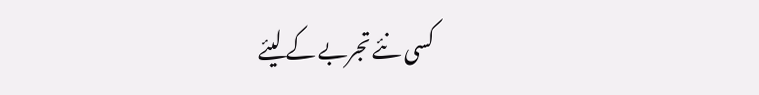کسی نئے تجربے کے لیئے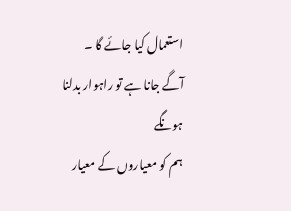استعمال کیا جائے گا ۔
آگے جانا ہے تو راہوار بدلنا ہونگے
ہم کو معیاروں کے معیار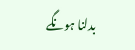بدلنا ہونگے